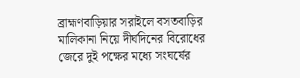ব্রাহ্মণবাড়িয়ার সরাইলে বসতবাড়ির মালিকানা নিয়ে দীর্ঘদিনের বিরোধের জেরে দুই পক্ষের মধ্যে সংঘর্ষের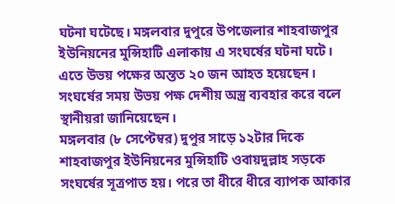ঘটনা ঘটেছে। মঙ্গলবার দুপুরে উপজেলার শাহবাজপুর ইউনিয়নের মুন্সিহাটি এলাকায় এ সংঘর্ষের ঘটনা ঘটে। এতে উভয় পক্ষের অন্তত ২০ জন আহত হয়েছেন। সংঘর্ষের সময় উভয় পক্ষ দেশীয় অস্ত্র ব্যবহার করে বলে স্থানীয়রা জানিয়েছেন।
মঙ্গলবার (৮ সেপ্টেম্বর) দুপুর সাড়ে ১২টার দিকে শাহবাজপুর ইউনিয়নের মুন্সিহাটি ওবায়দুল্লাহ সড়কে সংঘর্ষের সূত্রপাত হয়। পরে তা ধীরে ধীরে ব্যাপক আকার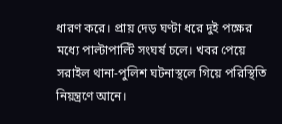ধারণ করে। প্রায় দেড় ঘণ্টা ধরে দুই পক্ষের মধ্যে পাল্টাপাল্টি সংঘর্ষ চলে। খবর পেয়ে সরাইল থানা-পুলিশ ঘটনাস্থলে গিয়ে পরিস্থিতি নিয়ন্ত্রণে আনে।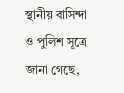স্থানীয় বাসিন্দা ও পুলিশ সূত্রে জানা গেছে,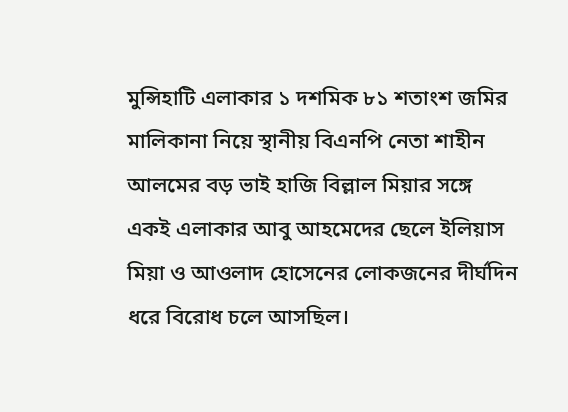মুন্সিহাটি এলাকার ১ দশমিক ৮১ শতাংশ জমির মালিকানা নিয়ে স্থানীয় বিএনপি নেতা শাহীন আলমের বড় ভাই হাজি বিল্লাল মিয়ার সঙ্গে একই এলাকার আবু আহমেদের ছেলে ইলিয়াস মিয়া ও আওলাদ হোসেনের লোকজনের দীর্ঘদিন ধরে বিরোধ চলে আসছিল।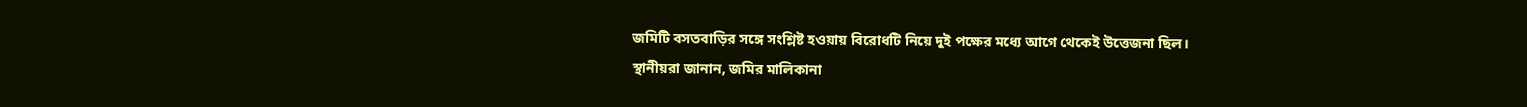জমিটি বসতবাড়ির সঙ্গে সংশ্লিষ্ট হওয়ায় বিরোধটি নিয়ে দুই পক্ষের মধ্যে আগে থেকেই উত্তেজনা ছিল।
স্থানীয়রা জানান, জমির মালিকানা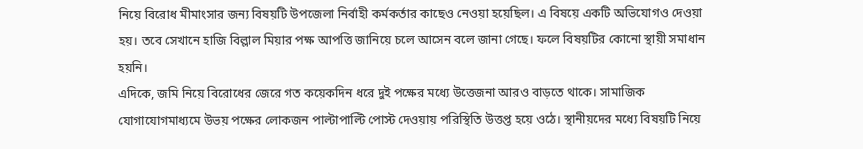নিয়ে বিরোধ মীমাংসার জন্য বিষয়টি উপজেলা নির্বাহী কর্মকর্তার কাছেও নেওয়া হয়েছিল। এ বিষয়ে একটি অভিযোগও দেওয়া হয়। তবে সেখানে হাজি বিল্লাল মিয়ার পক্ষ আপত্তি জানিয়ে চলে আসেন বলে জানা গেছে। ফলে বিষয়টির কোনো স্থায়ী সমাধান হয়নি।
এদিকে, জমি নিয়ে বিরোধের জেরে গত কয়েকদিন ধরে দুই পক্ষের মধ্যে উত্তেজনা আরও বাড়তে থাকে। সামাজিক যোগাযোগমাধ্যমে উভয় পক্ষের লোকজন পাল্টাপাল্টি পোস্ট দেওয়ায় পরিস্থিতি উত্তপ্ত হয়ে ওঠে। স্থানীয়দের মধ্যে বিষয়টি নিয়ে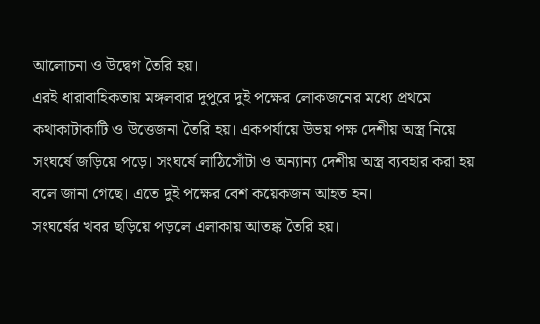আলোচনা ও উদ্বেগ তৈরি হয়।
এরই ধারাবাহিকতায় মঙ্গলবার দুপুরে দুই পক্ষের লোকজনের মধ্যে প্রথমে কথাকাটাকাটি ও উত্তেজনা তৈরি হয়। একপর্যায়ে উভয় পক্ষ দেশীয় অস্ত্র নিয়ে সংঘর্ষে জড়িয়ে পড়ে। সংঘর্ষে লাঠিসোঁটা ও অন্যান্য দেশীয় অস্ত্র ব্যবহার করা হয় বলে জানা গেছে। এতে দুই পক্ষের বেশ কয়েকজন আহত হন।
সংঘর্ষের খবর ছড়িয়ে পড়লে এলাকায় আতঙ্ক তৈরি হয়।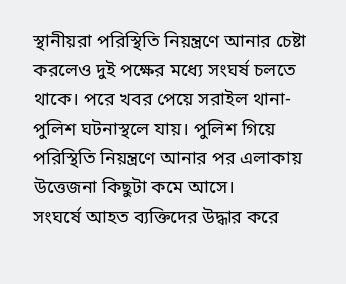স্থানীয়রা পরিস্থিতি নিয়ন্ত্রণে আনার চেষ্টা করলেও দুই পক্ষের মধ্যে সংঘর্ষ চলতে থাকে। পরে খবর পেয়ে সরাইল থানা-পুলিশ ঘটনাস্থলে যায়। পুলিশ গিয়ে পরিস্থিতি নিয়ন্ত্রণে আনার পর এলাকায় উত্তেজনা কিছুটা কমে আসে।
সংঘর্ষে আহত ব্যক্তিদের উদ্ধার করে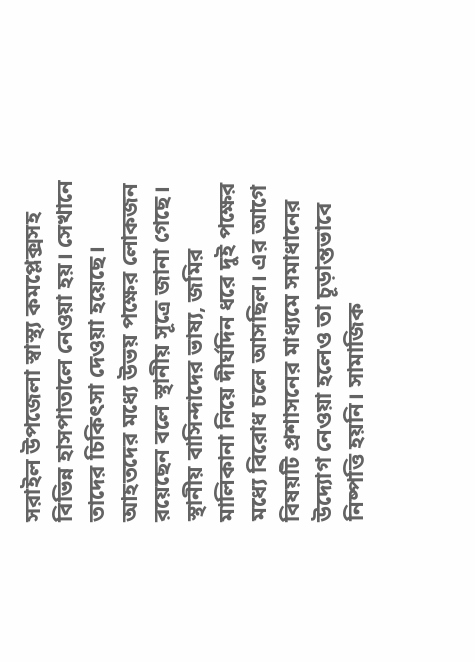সরাইল উপজেলা স্বাস্থ্য কমপ্লেক্সসহ বিভিন্ন হাসপাতালে নেওয়া হয়। সেখানে তাদের চিকিৎসা দেওয়া হয়েছে। আহতদের মধ্যে উভয় পক্ষের লোকজন রয়েছেন বলে স্থানীয় সূত্রে জানা গেছে।
স্থানীয় বাসিন্দাদের ভাষ্য, জমির মালিকানা নিয়ে দীর্ঘদিন ধরে দুই পক্ষের মধ্যে বিরোধ চলে আসছিল। এর আগে বিষয়টি প্রশাসনের মাধ্যমে সমাধানের উদ্যোগ নেওয়া হলেও তা চূড়ান্তভাবে নিষ্পত্তি হয়নি। সামাজিক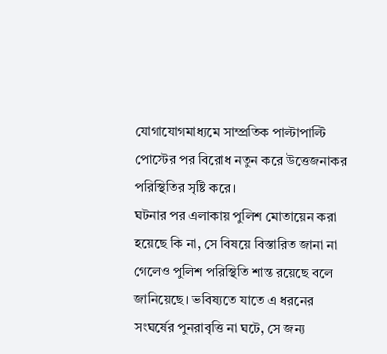যোগাযোগমাধ্যমে সাম্প্রতিক পাল্টাপাল্টি পোস্টের পর বিরোধ নতুন করে উত্তেজনাকর পরিস্থিতির সৃষ্টি করে।
ঘটনার পর এলাকায় পুলিশ মোতায়েন করা হয়েছে কি না, সে বিষয়ে বিস্তারিত জানা না গেলেও পুলিশ পরিস্থিতি শান্ত রয়েছে বলে জানিয়েছে। ভবিষ্যতে যাতে এ ধরনের সংঘর্ষের পুনরাবৃত্তি না ঘটে, সে জন্য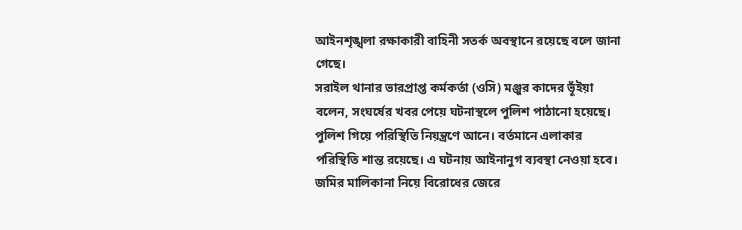আইনশৃঙ্খলা রক্ষাকারী বাহিনী সতর্ক অবস্থানে রয়েছে বলে জানা গেছে।
সরাইল থানার ভারপ্রাপ্ত কর্মকর্তা (ওসি) মঞ্জুর কাদের ভূঁইয়া বলেন, সংঘর্ষের খবর পেয়ে ঘটনাস্থলে পুলিশ পাঠানো হয়েছে। পুলিশ গিয়ে পরিস্থিতি নিয়ন্ত্রণে আনে। বর্তমানে এলাকার পরিস্থিতি শান্ত রয়েছে। এ ঘটনায় আইনানুগ ব্যবস্থা নেওয়া হবে।
জমির মালিকানা নিয়ে বিরোধের জেরে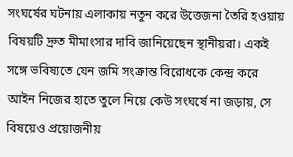সংঘর্ষের ঘটনায় এলাকায় নতুন করে উত্তেজনা তৈরি হওয়ায় বিষয়টি দ্রুত মীমাংসার দাবি জানিয়েছেন স্থানীয়রা। একই সঙ্গে ভবিষ্যতে যেন জমি সংক্রান্ত বিরোধকে কেন্দ্র করে আইন নিজের হাতে তুলে নিয়ে কেউ সংঘর্ষে না জড়ায়, সে বিষয়েও প্রয়োজনীয়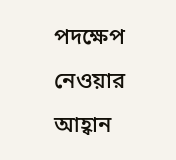পদক্ষেপ নেওয়ার আহ্বান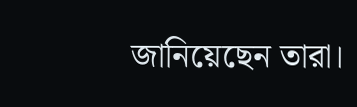জানিয়েছেন তারা।